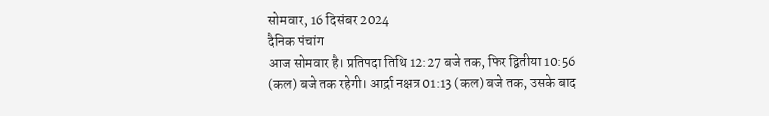सोमवार, 16 दिसंबर 2024
दैनिक पंचांग
आज सोमवार है। प्रतिपदा तिथि 12:27 बजे तक, फिर द्वितीया 10:56 (कल) बजे तक रहेगी। आर्द्रा नक्षत्र 01:13 (कल) बजे तक, उसके बाद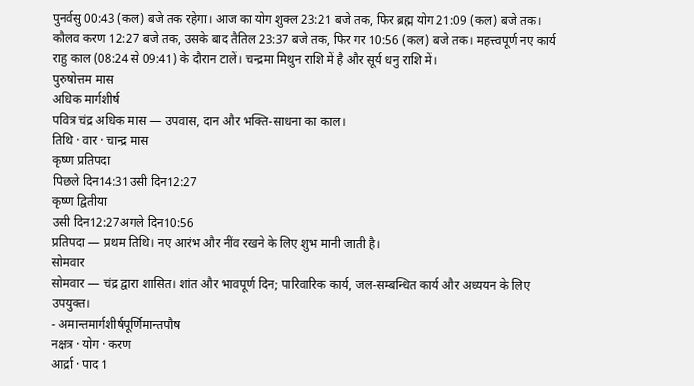पुनर्वसु 00:43 (कल) बजे तक रहेगा। आज का योग शुक्ल 23:21 बजे तक, फिर ब्रह्म योग 21:09 (कल) बजे तक। कौलव करण 12:27 बजे तक, उसके बाद तैतिल 23:37 बजे तक, फिर गर 10:56 (कल) बजे तक। महत्त्वपूर्ण नए कार्य राहु काल (08:24 से 09:41) के दौरान टालें। चन्द्रमा मिथुन राशि में है और सूर्य धनु राशि में।
पुरुषोत्तम मास
अधिक मार्गशीर्ष
पवित्र चंद्र अधिक मास — उपवास, दान और भक्ति-साधना का काल।
तिथि · वार · चान्द्र मास
कृष्ण प्रतिपदा
पिछले दिन14:31उसी दिन12:27
कृष्ण द्वितीया
उसी दिन12:27अगले दिन10:56
प्रतिपदा — प्रथम तिथि। नए आरंभ और नींव रखने के लिए शुभ मानी जाती है।
सोमवार
सोमवार — चंद्र द्वारा शासित। शांत और भावपूर्ण दिन; पारिवारिक कार्य, जल-सम्बन्धित कार्य और अध्ययन के लिए उपयुक्त।
- अमान्तमार्गशीर्षपूर्णिमान्तपौष
नक्षत्र · योग · करण
आर्द्रा · पाद 1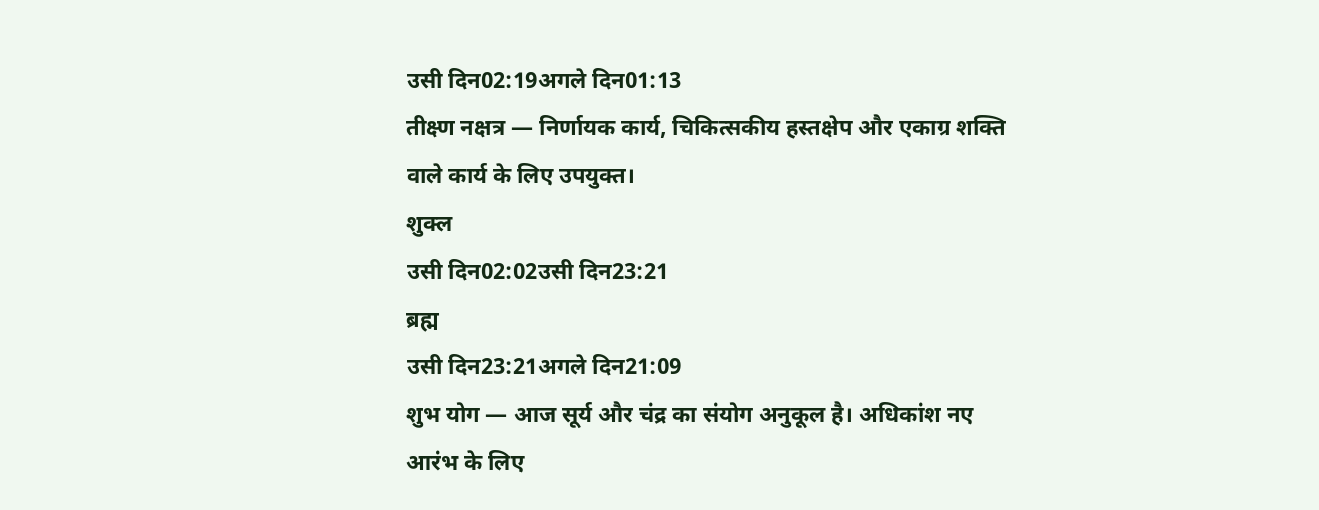उसी दिन02:19अगले दिन01:13
तीक्ष्ण नक्षत्र — निर्णायक कार्य, चिकित्सकीय हस्तक्षेप और एकाग्र शक्ति वाले कार्य के लिए उपयुक्त।
शुक्ल
उसी दिन02:02उसी दिन23:21
ब्रह्म
उसी दिन23:21अगले दिन21:09
शुभ योग — आज सूर्य और चंद्र का संयोग अनुकूल है। अधिकांश नए आरंभ के लिए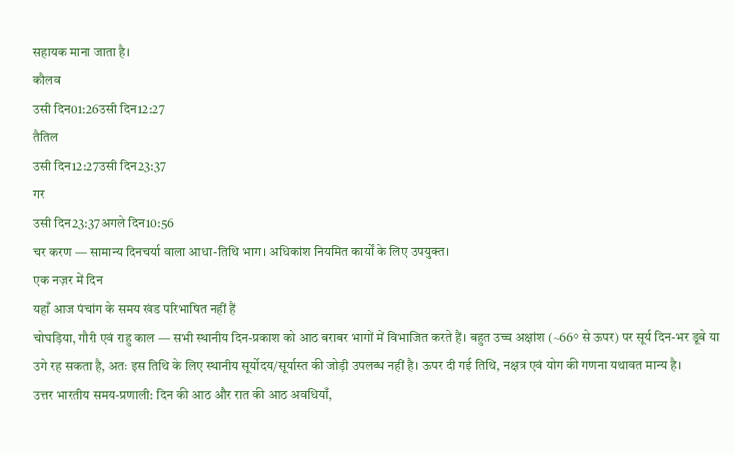सहायक माना जाता है।
कौलव
उसी दिन01:26उसी दिन12:27
तैतिल
उसी दिन12:27उसी दिन23:37
गर
उसी दिन23:37अगले दिन10:56
चर करण — सामान्य दिनचर्या वाला आधा-तिथि भाग। अधिकांश नियमित कार्यों के लिए उपयुक्त।
एक नज़र में दिन
यहाँ आज पंचांग के समय खंड परिभाषित नहीं हैं
चोघड़िया, गौरी एवं राहु काल — सभी स्थानीय दिन-प्रकाश को आठ बराबर भागों में विभाजित करते हैं। बहुत उच्च अक्षांश (~66° से ऊपर) पर सूर्य दिन-भर डूबे या उगे रह सकता है, अतः इस तिथि के लिए स्थानीय सूर्योदय/सूर्यास्त की जोड़ी उपलब्ध नहीं है। ऊपर दी गई तिथि, नक्षत्र एवं योग की गणना यथावत मान्य है।
उत्तर भारतीय समय-प्रणाली: दिन की आठ और रात की आठ अवधियाँ,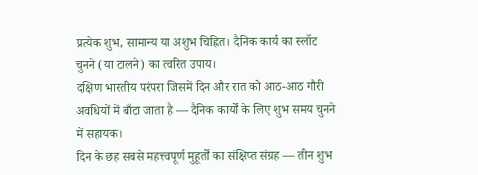प्रत्येक शुभ, सामान्य या अशुभ चिह्नित। दैनिक कार्य का स्लॉट चुनने (या टालने) का त्वरित उपाय।
दक्षिण भारतीय परंपरा जिसमें दिन और रात को आठ-आठ गौरी अवधियों में बाँटा जाता है — दैनिक कार्यों के लिए शुभ समय चुनने में सहायक।
दिन के छह सबसे महत्त्वपूर्ण मुहूर्तों का संक्षिप्त संग्रह — तीन शुभ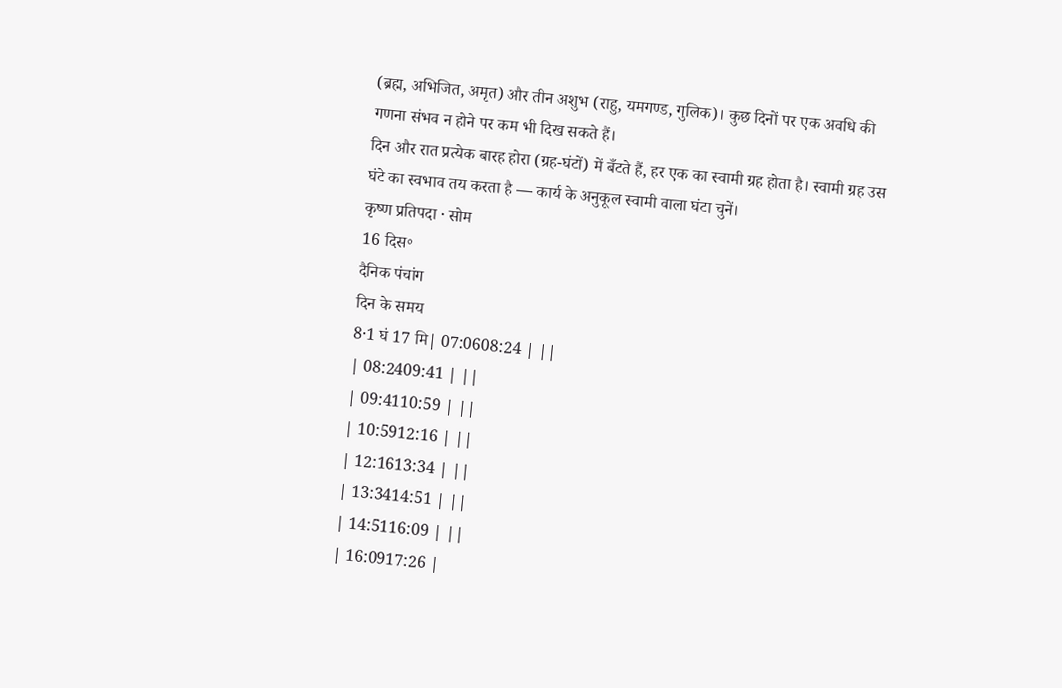(ब्रह्म, अभिजित, अमृत) और तीन अशुभ (राहु, यमगण्ड, गुलिक)। कुछ दिनों पर एक अवधि की गणना संभव न होने पर कम भी दिख सकते हैं।
दिन और रात प्रत्येक बारह होरा (ग्रह-घंटों) में बँटते हैं, हर एक का स्वामी ग्रह होता है। स्वामी ग्रह उस घंटे का स्वभाव तय करता है — कार्य के अनुकूल स्वामी वाला घंटा चुनें।
कृष्ण प्रतिपदा · सोम
16 दिस॰
दैनिक पंचांग
दिन के समय
8·1 घं 17 मि| 07:0608:24 | ||
| 08:2409:41 | ||
| 09:4110:59 | ||
| 10:5912:16 | ||
| 12:1613:34 | ||
| 13:3414:51 | ||
| 14:5116:09 | ||
| 16:0917:26 |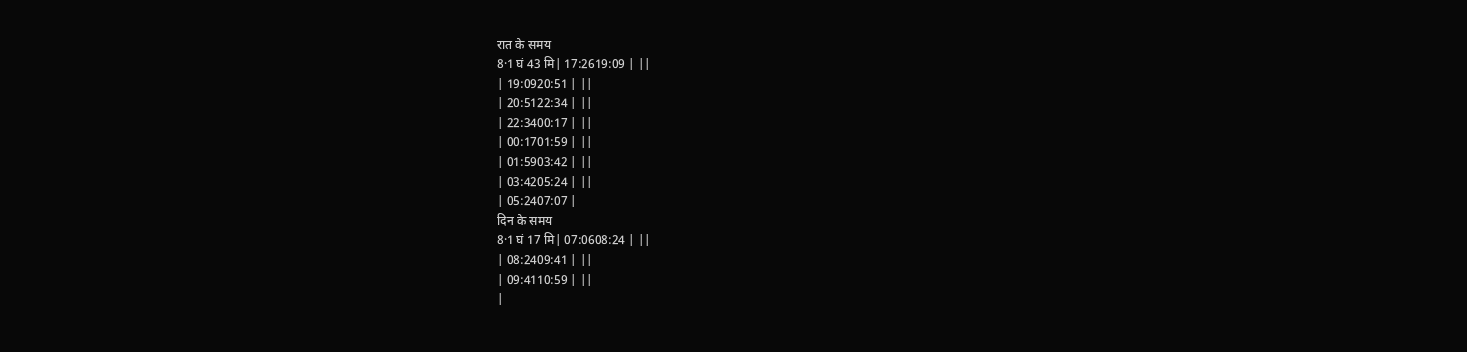रात के समय
8·1 घं 43 मि| 17:2619:09 | ||
| 19:0920:51 | ||
| 20:5122:34 | ||
| 22:3400:17 | ||
| 00:1701:59 | ||
| 01:5903:42 | ||
| 03:4205:24 | ||
| 05:2407:07 |
दिन के समय
8·1 घं 17 मि| 07:0608:24 | ||
| 08:2409:41 | ||
| 09:4110:59 | ||
|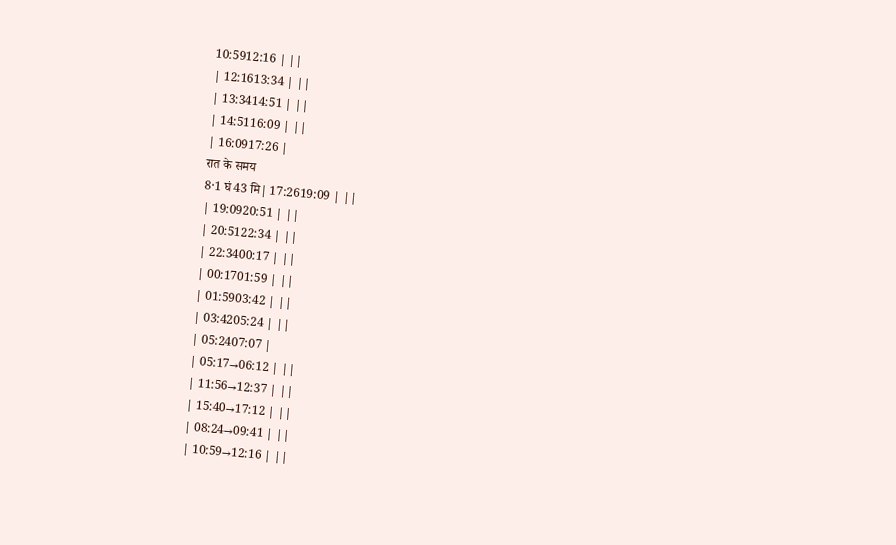10:5912:16 | ||
| 12:1613:34 | ||
| 13:3414:51 | ||
| 14:5116:09 | ||
| 16:0917:26 |
रात के समय
8·1 घं 43 मि| 17:2619:09 | ||
| 19:0920:51 | ||
| 20:5122:34 | ||
| 22:3400:17 | ||
| 00:1701:59 | ||
| 01:5903:42 | ||
| 03:4205:24 | ||
| 05:2407:07 |
| 05:17→06:12 | ||
| 11:56→12:37 | ||
| 15:40→17:12 | ||
| 08:24→09:41 | ||
| 10:59→12:16 | ||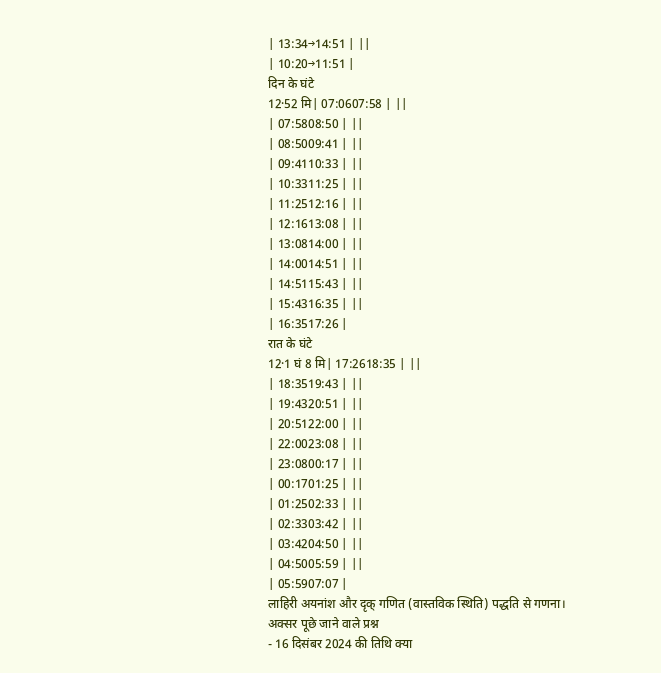| 13:34→14:51 | ||
| 10:20→11:51 |
दिन के घंटे
12·52 मि| 07:0607:58 | ||
| 07:5808:50 | ||
| 08:5009:41 | ||
| 09:4110:33 | ||
| 10:3311:25 | ||
| 11:2512:16 | ||
| 12:1613:08 | ||
| 13:0814:00 | ||
| 14:0014:51 | ||
| 14:5115:43 | ||
| 15:4316:35 | ||
| 16:3517:26 |
रात के घंटे
12·1 घं 8 मि| 17:2618:35 | ||
| 18:3519:43 | ||
| 19:4320:51 | ||
| 20:5122:00 | ||
| 22:0023:08 | ||
| 23:0800:17 | ||
| 00:1701:25 | ||
| 01:2502:33 | ||
| 02:3303:42 | ||
| 03:4204:50 | ||
| 04:5005:59 | ||
| 05:5907:07 |
लाहिरी अयनांश और दृक् गणित (वास्तविक स्थिति) पद्धति से गणना।
अक्सर पूछे जाने वाले प्रश्न
- 16 दिसंबर 2024 की तिथि क्या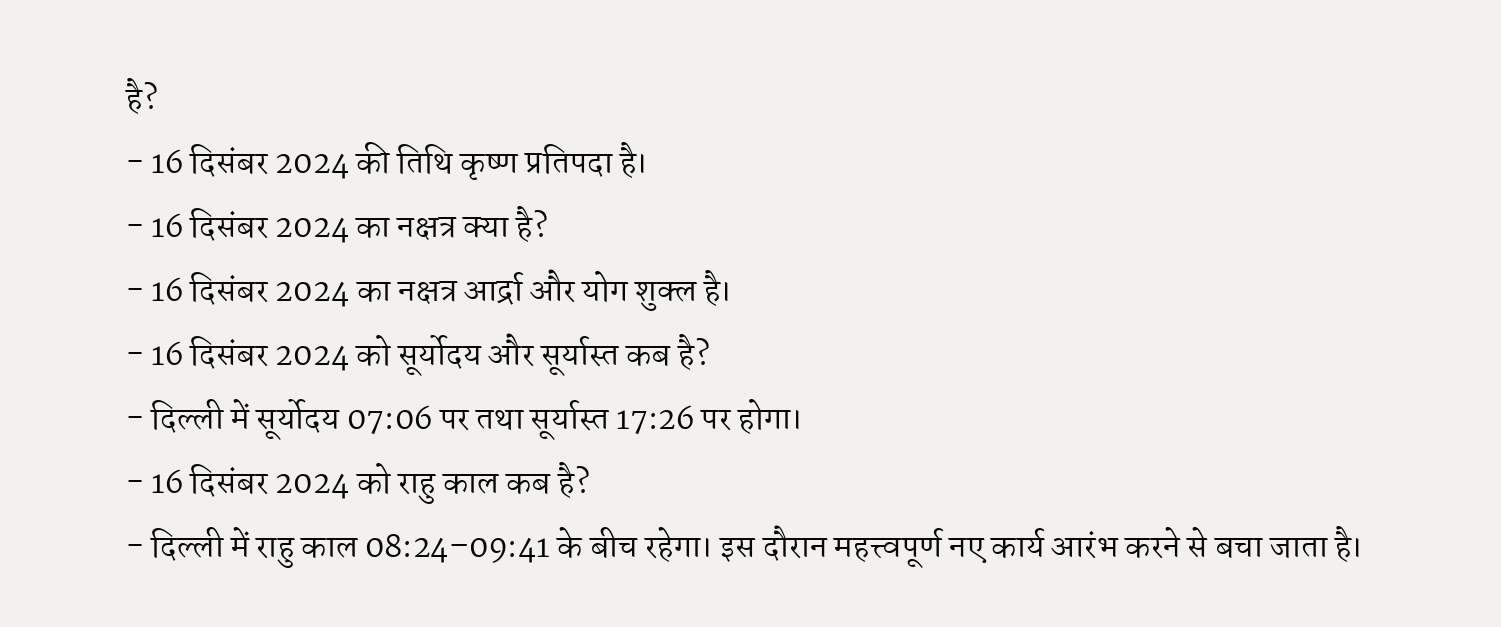है?
- 16 दिसंबर 2024 की तिथि कृष्ण प्रतिपदा है।
- 16 दिसंबर 2024 का नक्षत्र क्या है?
- 16 दिसंबर 2024 का नक्षत्र आर्द्रा और योग शुक्ल है।
- 16 दिसंबर 2024 को सूर्योदय और सूर्यास्त कब है?
- दिल्ली में सूर्योदय 07:06 पर तथा सूर्यास्त 17:26 पर होगा।
- 16 दिसंबर 2024 को राहु काल कब है?
- दिल्ली में राहु काल 08:24–09:41 के बीच रहेगा। इस दौरान महत्त्वपूर्ण नए कार्य आरंभ करने से बचा जाता है।